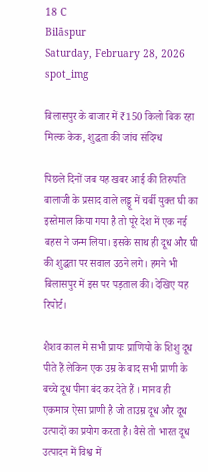18 C
Bilāspur
Saturday, February 28, 2026
spot_img

बिलासपुर के बाजार में ₹150 किलो बिक रहा मिल्क केक, शुद्धता की जांच संदिग्ध

पिछले दिनों जब यह खबर आई की तिरुपति बालाजी के प्रसाद वाले लड्डू में चर्बी युक्त घी का इस्तेमाल किया गया है तो पूरे देश में एक नई बहस ने जन्म लिया। इसके साथ ही दूध और घी की शुद्धता पर सवाल उठने लगे। हमने भी बिलासपुर में इस पर पड़ताल की। देखिए यह रिपोर्ट।

शैशव काल मे सभी प्रायः प्राणियो के शिशु दूध पीते हैं लेकिन एक उम्र के बाद सभी प्राणी के बच्चे दूध पीना बंद कर देते हैं । मानव ही एकमात्र ऐसा प्राणी है जो ताउम्र दूध और दूध उत्पादों का प्रयोग करता है। वैसे तो भारत दूध उत्पादन में विश्व में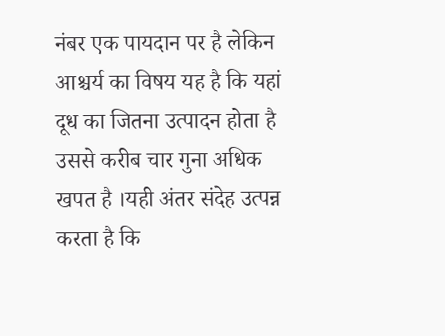नंबर एक पायदान पर है लेकिन आश्चर्य का विषय यह है कि यहां दूध का जितना उत्पादन होता है उससे करीब चार गुना अधिक खपत है ।यही अंतर संदेह उत्पन्न करता है कि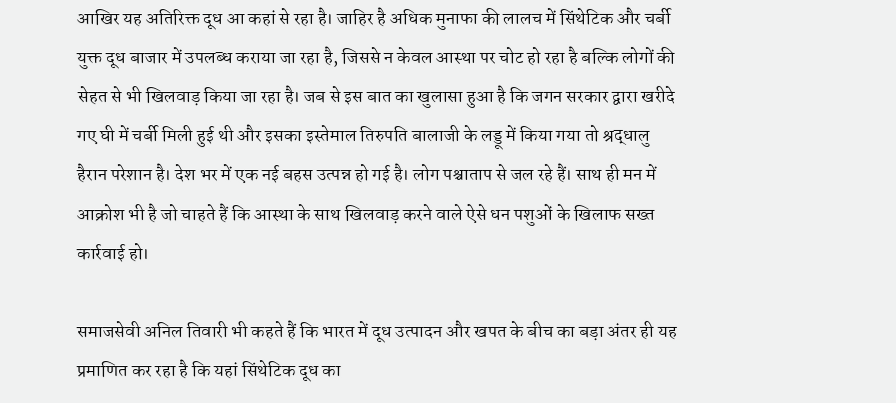आखिर यह अतिरिक्त दूध आ कहां से रहा है। जाहिर है अधिक मुनाफा की लालच में सिंथेटिक और चर्बी युक्त दूध बाजार में उपलब्ध कराया जा रहा है, जिससे न केवल आस्था पर चोट हो रहा है बल्कि लोगों की सेहत से भी खिलवाड़ किया जा रहा है। जब से इस बात का खुलासा हुआ है कि जगन सरकार द्वारा खरीदे गए घी में चर्बी मिली हुई थी और इसका इस्तेमाल तिरुपति बालाजी के लड्डू में किया गया तो श्रद्धालु हैरान परेशान है। देश भर में एक नई बहस उत्पन्न हो गई है। लोग पश्चाताप से जल रहे हैं। साथ ही मन में आक्रोश भी है जो चाहते हैं कि आस्था के साथ खिलवाड़ करने वाले ऐसे धन पशुओं के खिलाफ सख्त कार्रवाई हो।

समाजसेवी अनिल तिवारी भी कहते हैं कि भारत में दूध उत्पादन और खपत के बीच का बड़ा अंतर ही यह प्रमाणित कर रहा है कि यहां सिंथेटिक दूध का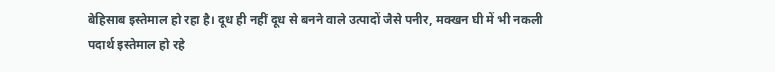बेहिसाब इस्तेमाल हो रहा है। दूध ही नहीं दूध से बनने वाले उत्पादों जैसे पनीर, मक्खन घी में भी नकली पदार्थ इस्तेमाल हो रहे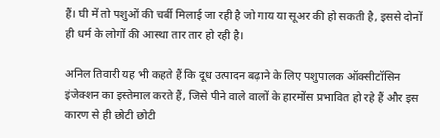हैं। घी में तो पशुओं की चर्बी मिलाई जा रही है जो गाय या सूअर की हो सकती है, इससे दोनों ही धर्म के लोगों की आस्था तार तार हो रही है।

अनिल तिवारी यह भी कहते हैं कि दूध उत्पादन बढ़ाने के लिए पशुपालक ऑक्सीटॉसिन इंजेक्शन का इस्तेमाल करते हैं, जिसे पीने वाले वालों के हारमोंस प्रभावित हो रहे हैं और इस कारण से ही छोटी छोटी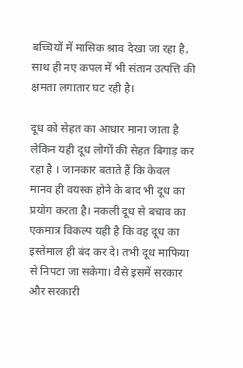बच्चियों में मासिक श्राव देखा जा रहा है, साथ ही नए कपल में भी संतान उत्पत्ति की क्षमता लगातार घट रही है।

दूध को सेहत का आधार माना जाता है लेकिन यही दूध लोगों की सेहत बिगाड़ कर रहा है । जानकार बताते हैं कि केवल मानव ही वयस्क होने के बाद भी दूध का प्रयोग करता है। नकली दूध से बचाव का एकमात्र विकल्प यही है कि वह दूध का इस्तेमाल ही बंद कर दे। तभी दूध माफिया से निपटा जा सकेगा। वैसे इसमें सरकार और सरकारी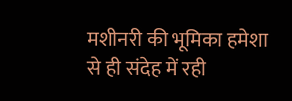मशीनरी की भूमिका हमेशा से ही संदेह में रही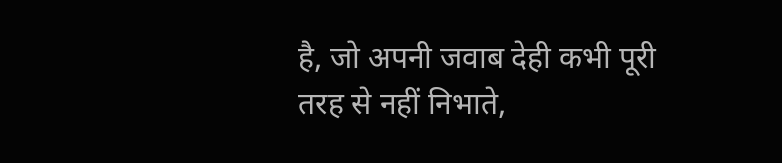है, जो अपनी जवाब देही कभी पूरी तरह से नहीं निभाते,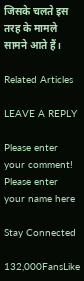जिसके चलते इस तरह के मामले सामने आते हैं।

Related Articles

LEAVE A REPLY

Please enter your comment!
Please enter your name here

Stay Connected

132,000FansLike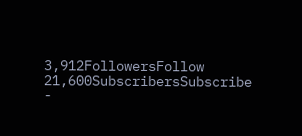3,912FollowersFollow
21,600SubscribersSubscribe
-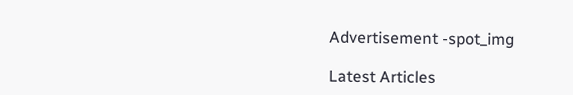Advertisement -spot_img

Latest Articles